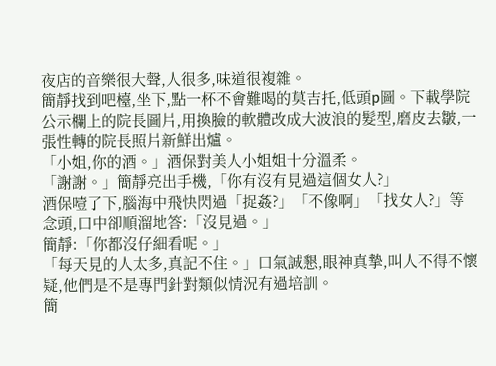夜店的音樂很大聲,人很多,味道很複雜。
簡靜找到吧檯,坐下,點一杯不會難喝的莫吉托,低頭p圖。下載學院公示欄上的院長圖片,用換臉的軟體改成大波浪的髮型,磨皮去皺,一張性轉的院長照片新鮮出爐。
「小姐,你的酒。」酒保對美人小姐姐十分溫柔。
「謝謝。」簡靜亮出手機,「你有沒有見過這個女人?」
酒保噎了下,腦海中飛快閃過「捉姦?」「不像啊」「找女人?」等念頭,口中卻順溜地答:「沒見過。」
簡靜:「你都沒仔細看呢。」
「每天見的人太多,真記不住。」口氣誠懇,眼神真摯,叫人不得不懷疑,他們是不是專門針對類似情況有過培訓。
簡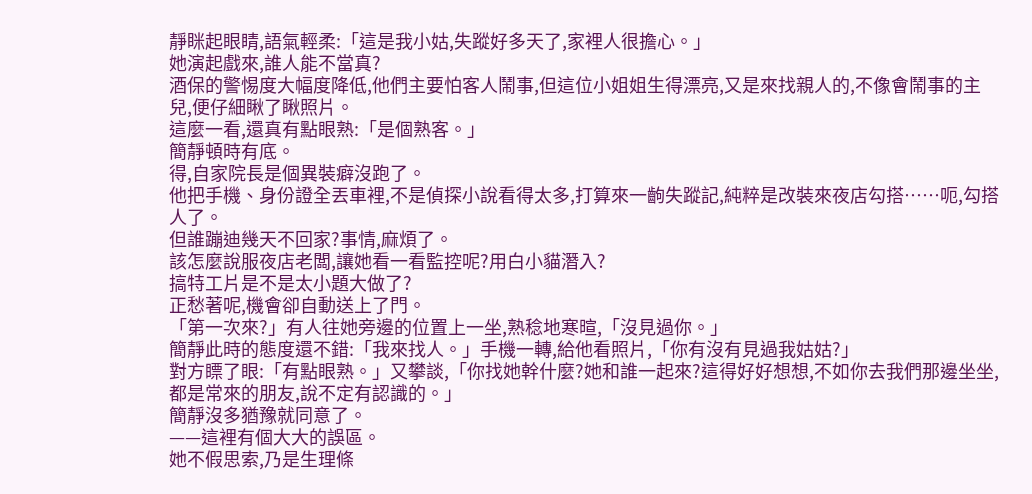靜眯起眼睛,語氣輕柔:「這是我小姑,失蹤好多天了,家裡人很擔心。」
她演起戲來,誰人能不當真?
酒保的警惕度大幅度降低,他們主要怕客人鬧事,但這位小姐姐生得漂亮,又是來找親人的,不像會鬧事的主兒,便仔細瞅了瞅照片。
這麼一看,還真有點眼熟:「是個熟客。」
簡靜頓時有底。
得,自家院長是個異裝癖沒跑了。
他把手機、身份證全丟車裡,不是偵探小說看得太多,打算來一齣失蹤記,純粹是改裝來夜店勾搭……呃,勾搭人了。
但誰蹦迪幾天不回家?事情,麻煩了。
該怎麼說服夜店老闆,讓她看一看監控呢?用白小貓潛入?
搞特工片是不是太小題大做了?
正愁著呢,機會卻自動送上了門。
「第一次來?」有人往她旁邊的位置上一坐,熟稔地寒暄,「沒見過你。」
簡靜此時的態度還不錯:「我來找人。」手機一轉,給他看照片,「你有沒有見過我姑姑?」
對方瞟了眼:「有點眼熟。」又攀談,「你找她幹什麼?她和誰一起來?這得好好想想,不如你去我們那邊坐坐,都是常來的朋友,說不定有認識的。」
簡靜沒多猶豫就同意了。
——這裡有個大大的誤區。
她不假思索,乃是生理條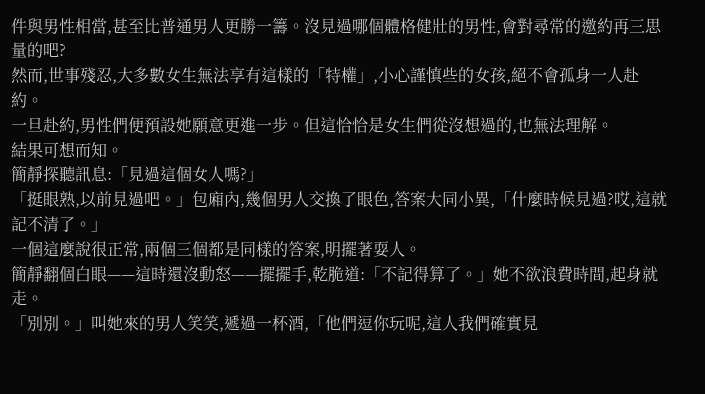件與男性相當,甚至比普通男人更勝一籌。沒見過哪個體格健壯的男性,會對尋常的邀約再三思量的吧?
然而,世事殘忍,大多數女生無法享有這樣的「特權」,小心謹慎些的女孩,絕不會孤身一人赴約。
一旦赴約,男性們便預設她願意更進一步。但這恰恰是女生們從沒想過的,也無法理解。
結果可想而知。
簡靜探聽訊息:「見過這個女人嗎?」
「挺眼熟,以前見過吧。」包廂內,幾個男人交換了眼色,答案大同小異,「什麼時候見過?哎,這就記不清了。」
一個這麼說很正常,兩個三個都是同樣的答案,明擺著耍人。
簡靜翻個白眼——這時還沒動怒——擺擺手,乾脆道:「不記得算了。」她不欲浪費時間,起身就走。
「別別。」叫她來的男人笑笑,遞過一杯酒,「他們逗你玩呢,這人我們確實見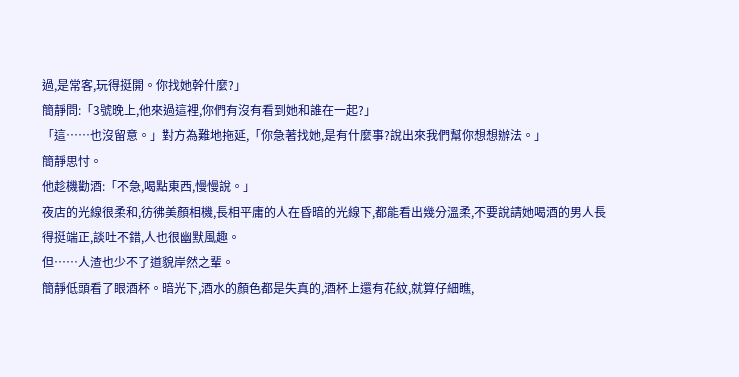過,是常客,玩得挺開。你找她幹什麼?」
簡靜問:「3號晚上,他來過這裡,你們有沒有看到她和誰在一起?」
「這……也沒留意。」對方為難地拖延,「你急著找她,是有什麼事?說出來我們幫你想想辦法。」
簡靜思忖。
他趁機勸酒:「不急,喝點東西,慢慢說。」
夜店的光線很柔和,彷彿美顏相機,長相平庸的人在昏暗的光線下,都能看出幾分溫柔,不要說請她喝酒的男人長得挺端正,談吐不錯,人也很幽默風趣。
但……人渣也少不了道貌岸然之輩。
簡靜低頭看了眼酒杯。暗光下,酒水的顏色都是失真的,酒杯上還有花紋,就算仔細瞧,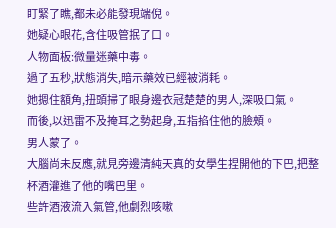盯緊了瞧,都未必能發現端倪。
她疑心眼花,含住吸管抿了口。
人物面板:微量迷藥中毒。
過了五秒,狀態消失,暗示藥效已經被消耗。
她摁住額角,扭頭掃了眼身邊衣冠楚楚的男人,深吸口氣。
而後,以迅雷不及掩耳之勢起身,五指掐住他的臉頰。
男人蒙了。
大腦尚未反應,就見旁邊清純天真的女學生捏開他的下巴,把整杯酒灌進了他的嘴巴里。
些許酒液流入氣管,他劇烈咳嗽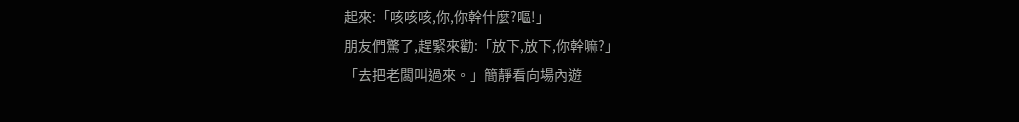起來:「咳咳咳,你,你幹什麼?嘔!」
朋友們驚了,趕緊來勸:「放下,放下,你幹嘛?」
「去把老闆叫過來。」簡靜看向場內遊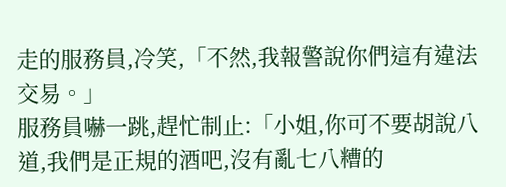走的服務員,冷笑,「不然,我報警說你們這有違法交易。」
服務員嚇一跳,趕忙制止:「小姐,你可不要胡說八道,我們是正規的酒吧,沒有亂七八糟的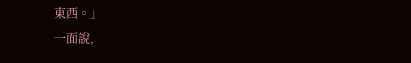東西。」
一面說,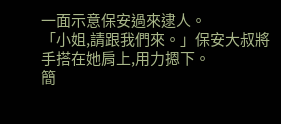一面示意保安過來逮人。
「小姐,請跟我們來。」保安大叔將手搭在她肩上,用力摁下。
簡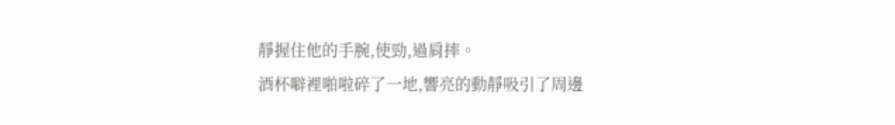靜握住他的手腕,使勁,過肩摔。
酒杯噼裡啪啦碎了一地,響亮的動靜吸引了周邊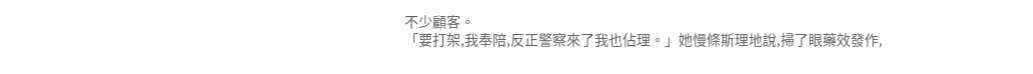不少顧客。
「要打架,我奉陪,反正警察來了我也佔理。」她慢條斯理地說,掃了眼藥效發作,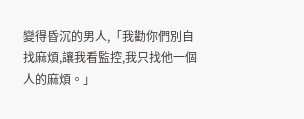變得昏沉的男人,「我勸你們別自找麻煩,讓我看監控,我只找他一個人的麻煩。」